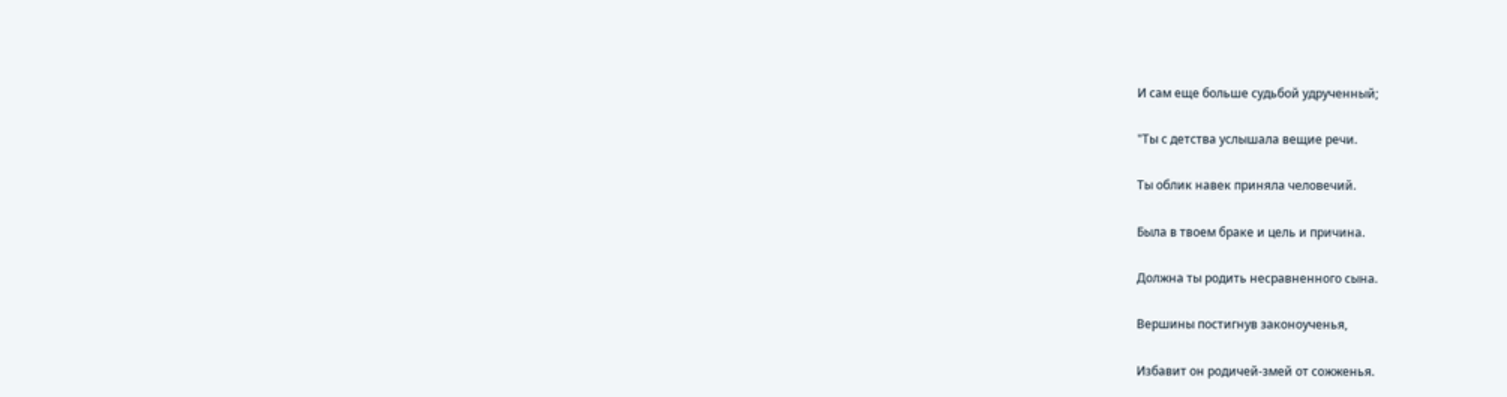И сам еще больше судьбой удрученный;

"Ты с детства услышала вещие речи.

Ты облик навек приняла человечий.

Была в твоем браке и цель и причина.

Должна ты родить несравненного сына.

Вершины постигнув законоученья,

Избавит он родичей-змей от сожженья.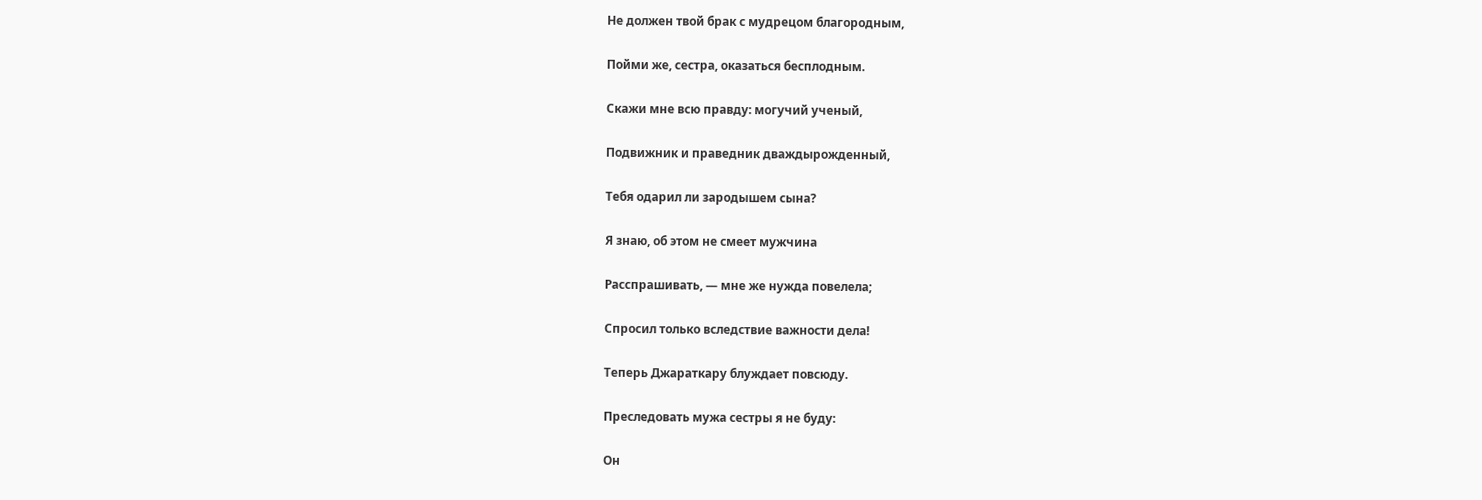Не должен твой брак с мудрецом благородным,

Пойми же, сестра, оказаться бесплодным.

Скажи мне всю правду: могучий ученый,

Подвижник и праведник дваждырожденный,

Тебя одарил ли зародышем сына?

Я знаю, об этом не смеет мужчина

Расспрашивать, — мне же нужда повелела;

Спросил только вследствие важности дела!

Теперь Джараткару блуждает повсюду.

Преследовать мужа сестры я не буду:

Он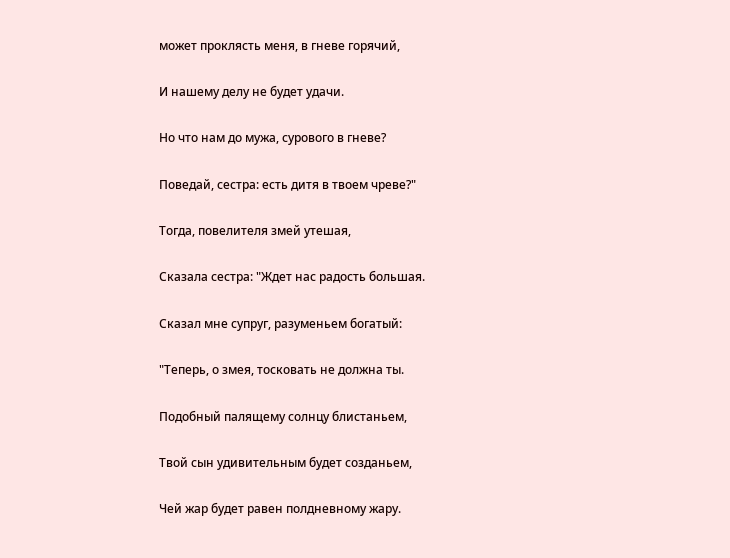может проклясть меня, в гневе горячий,

И нашему делу не будет удачи.

Но что нам до мужа, сурового в гневе?

Поведай, сестра: есть дитя в твоем чреве?"

Тогда, повелителя змей утешая,

Сказала сестра: "Ждет нас радость большая.

Сказал мне супруг, разуменьем богатый:

"Теперь, о змея, тосковать не должна ты.

Подобный палящему солнцу блистаньем,

Твой сын удивительным будет созданьем,

Чей жар будет равен полдневному жару.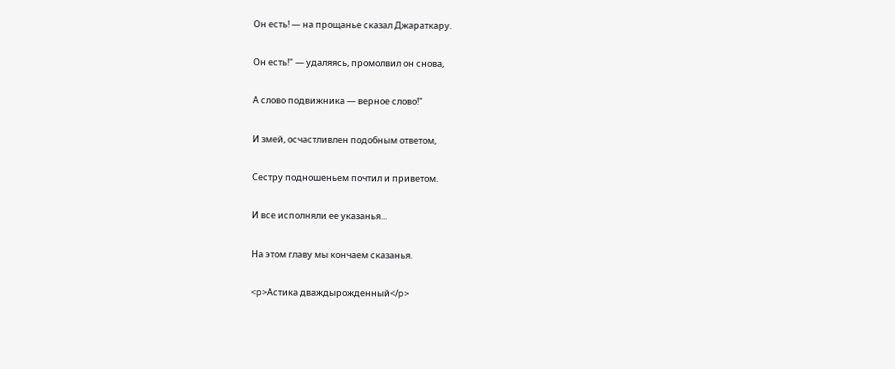Он есть! — на прощанье сказал Джараткару.

Он есть!" — удаляясь, промолвил он снова,

А слово подвижника — верное слово!"

И змей, осчастливлен подобным ответом,

Сестру подношеньем почтил и приветом.

И все исполняли ее указанья...

На этом главу мы кончаем сказанья.

<p>Астика дваждырожденный</p>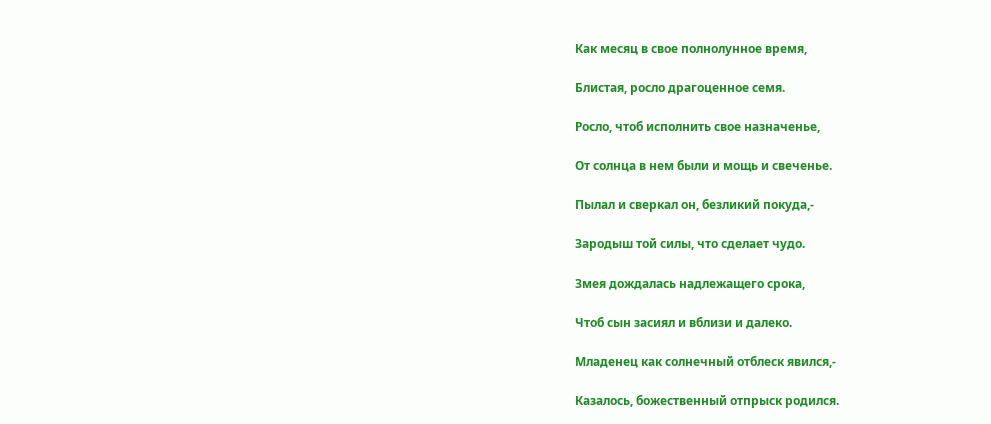Как месяц в свое полнолунное время,

Блистая, росло драгоценное семя.

Росло, чтоб исполнить свое назначенье,

От солнца в нем были и мощь и свеченье.

Пылал и сверкал он, безликий покуда,-

Зародыш той силы, что сделает чудо.

Змея дождалась надлежащего срока,

Чтоб сын засиял и вблизи и далеко.

Младенец как солнечный отблеск явился,-

Казалось, божественный отпрыск родился.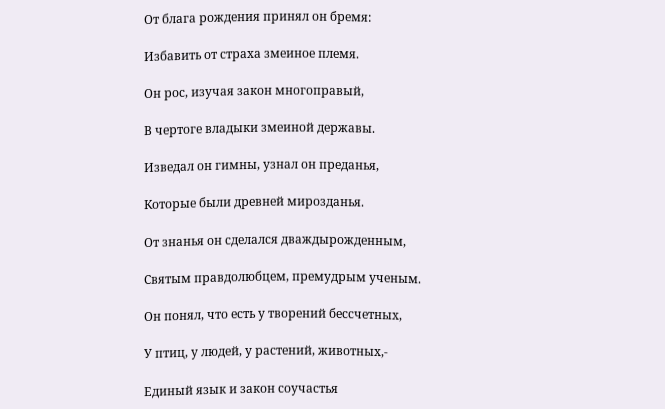От блага рождения принял он бремя:

Избавить от страха змеиное племя.

Он рос, изучая закон многоправый,

В чертоге владыки змеиной державы.

Изведал он гимны, узнал он преданья,

Которые были древней мирозданья.

От знанья он сделался дваждырожденным,

Святым правдолюбцем, премудрым ученым.

Он понял, что есть у творений бессчетных,

У птиц, у людей, у растений, животных,-

Единый язык и закон соучастья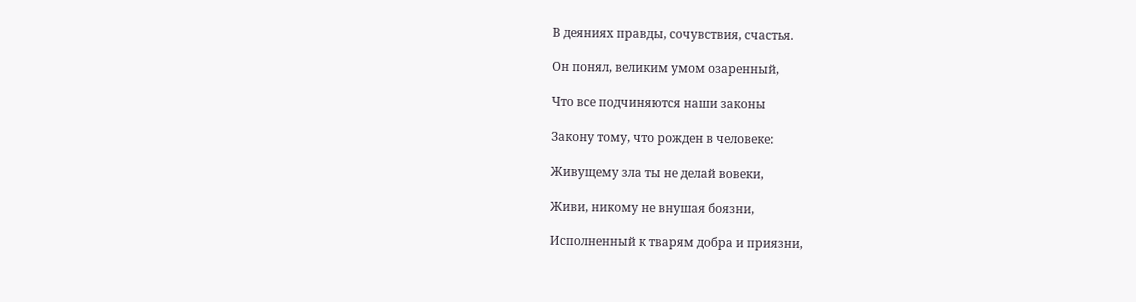В деяниях правды, сочувствия, счастья.

Он понял, великим умом озаренный,

Что все подчиняются наши законы

Закону тому, что рожден в человеке:

Живущему зла ты не делай вовеки,

Живи, никому не внушая боязни,

Исполненный к тварям добра и приязни,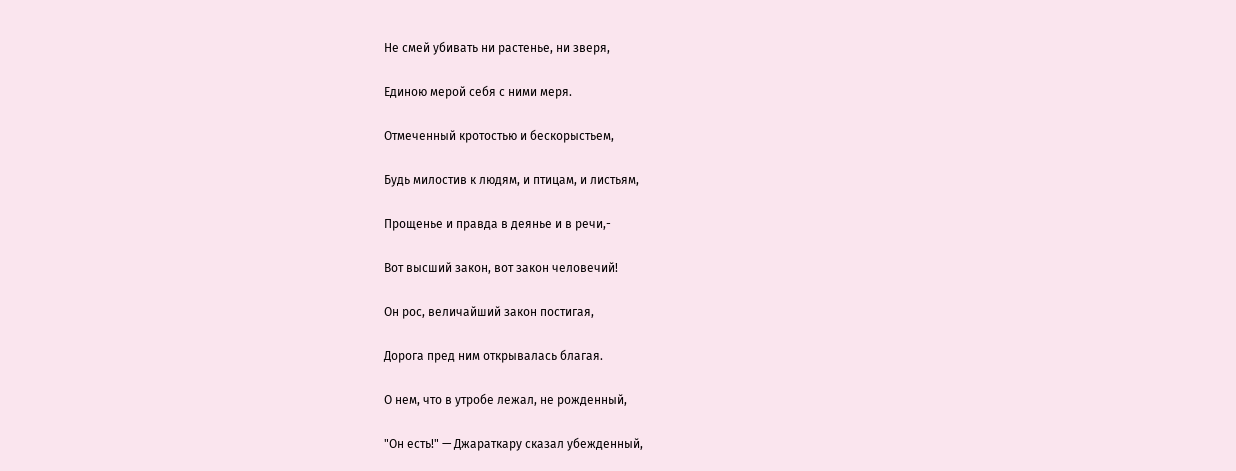Не смей убивать ни растенье, ни зверя,

Единою мерой себя с ними меря.

Отмеченный кротостью и бескорыстьем,

Будь милостив к людям, и птицам, и листьям,

Прощенье и правда в деянье и в речи,-

Вот высший закон, вот закон человечий!

Он рос, величайший закон постигая,

Дорога пред ним открывалась благая.

О нем, что в утробе лежал, не рожденный,

"Он есть!" — Джараткару сказал убежденный,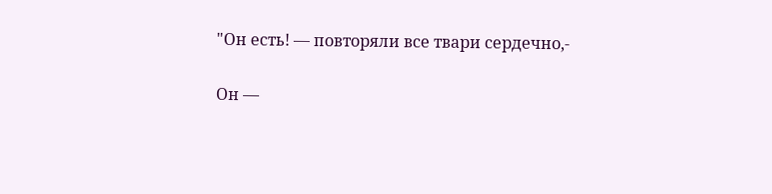"Он есть! — повторяли все твари сердечно,-

Он —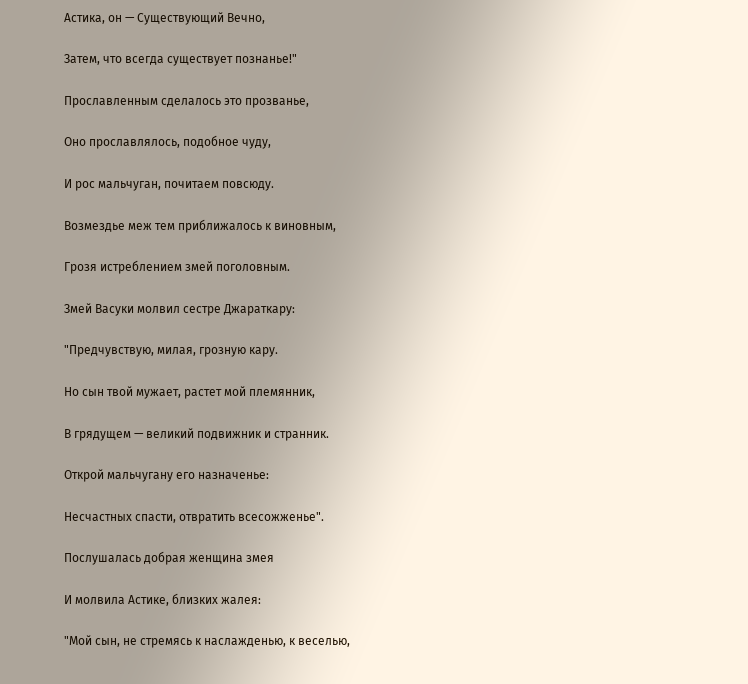Астика, он — Существующий Вечно,

Затем, что всегда существует познанье!"

Прославленным сделалось это прозванье,

Оно прославлялось, подобное чуду,

И рос мальчуган, почитаем повсюду.

Возмездье меж тем приближалось к виновным,

Грозя истреблением змей поголовным.

Змей Васуки молвил сестре Джараткару:

"Предчувствую, милая, грозную кару.

Но сын твой мужает, растет мой племянник,

В грядущем — великий подвижник и странник.

Открой мальчугану его назначенье:

Несчастных спасти, отвратить всесожженье".

Послушалась добрая женщина змея

И молвила Астике, близких жалея:

"Мой сын, не стремясь к наслажденью, к веселью,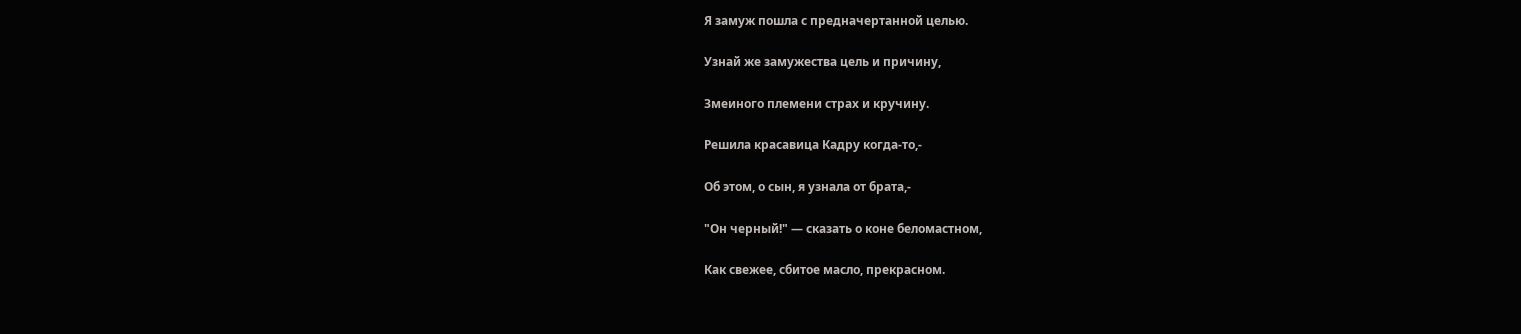Я замуж пошла с предначертанной целью.

Узнай же замужества цель и причину,

Змеиного племени страх и кручину.

Решила красавица Кадру когда-то,-

Об этом, о сын, я узнала от брата,-

"Он черный!" — сказать о коне беломастном,

Как свежее, сбитое масло, прекрасном.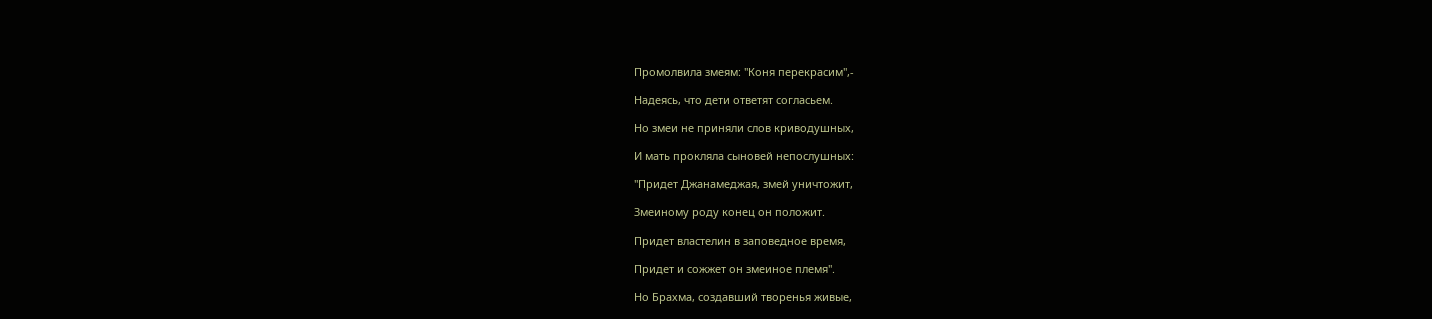Промолвила змеям: "Коня перекрасим",-

Надеясь, что дети ответят согласьем.

Но змеи не приняли слов криводушных,

И мать прокляла сыновей непослушных:

"Придет Джанамеджая, змей уничтожит,

Змеиному роду конец он положит.

Придет властелин в заповедное время,

Придет и сожжет он змеиное племя".

Но Брахма, создавший творенья живые,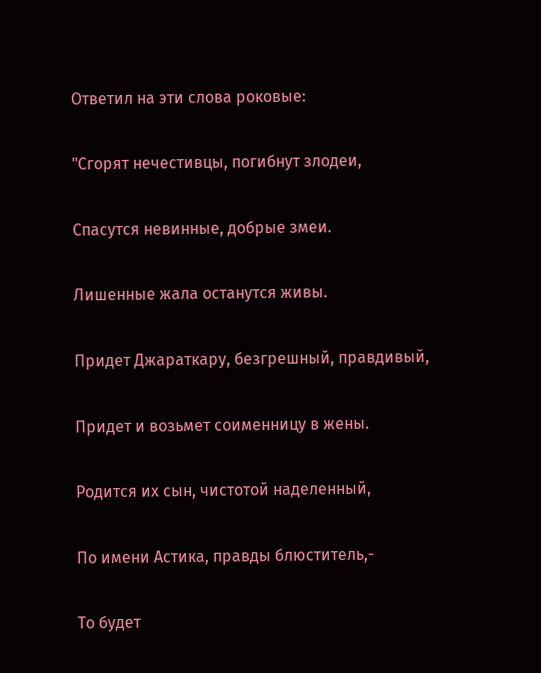Ответил на эти слова роковые:

"Сгорят нечестивцы, погибнут злодеи,

Спасутся невинные, добрые змеи.

Лишенные жала останутся живы.

Придет Джараткару, безгрешный, правдивый,

Придет и возьмет соименницу в жены.

Родится их сын, чистотой наделенный,

По имени Астика, правды блюститель,-

То будет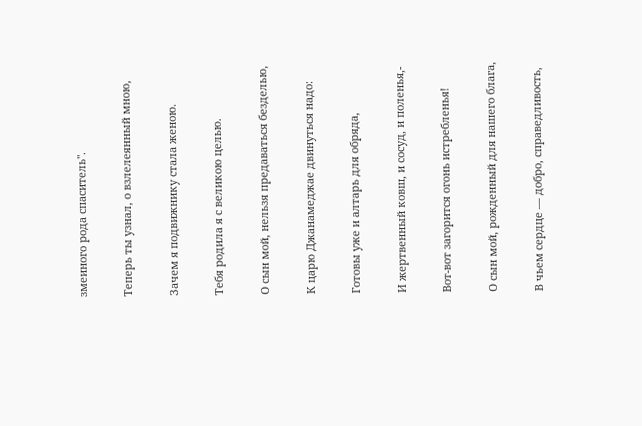змеиного рода спаситель".

Теперь ты узнал, о взлелеянный мною,

Зачем я подвижнику стала женою.

Тебя родила я с великою целью.

О сын мой, нельзя предаваться безделью,

К царю Джанамеджае двинуться надо:

Готовы уже и алтарь для обряда,

И жертвенный ковш, и сосуд, и поленья,-

Вот-вот загорится огонь истребленья!

О сын мой, рожденный для нашего блага,

В чьем сердце — добро, справедливость,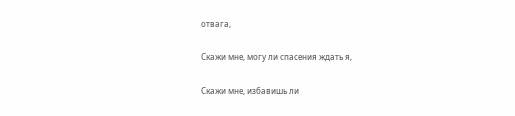отвага,

Скажи мне, могу ли спасения ждать я,

Скажи мне, избавишь ли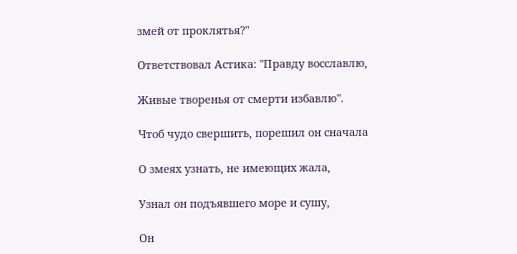змей от проклятья?"

Ответствовал Астика: "Правду восславлю,

Живые творенья от смерти избавлю".

Чтоб чудо свершить, порешил он сначала

О змеях узнать, не имеющих жала,

Узнал он подъявшего море и сушу,

Он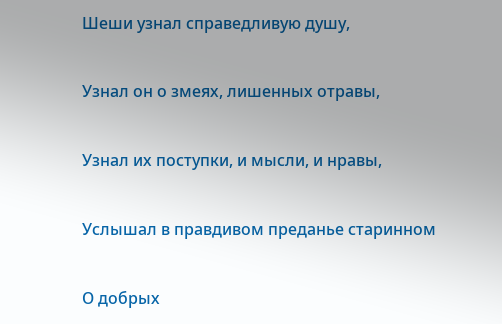Шеши узнал справедливую душу,

Узнал он о змеях, лишенных отравы,

Узнал их поступки, и мысли, и нравы,

Услышал в правдивом преданье старинном

О добрых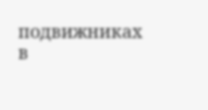подвижниках в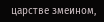царстве змеином,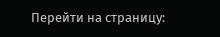Перейти на страницу: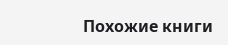Похожие книги